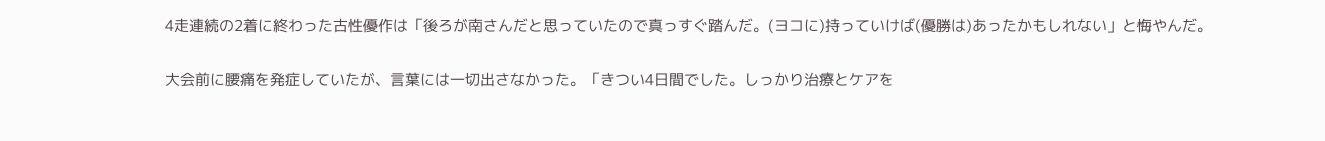4走連続の2着に終わった古性優作は「後ろが南さんだと思っていたので真っすぐ踏んだ。(ヨコに)持っていけば(優勝は)あったかもしれない」と悔やんだ。

大会前に腰痛を発症していたが、言葉には一切出さなかった。「きつい4日間でした。しっかり治療とケアを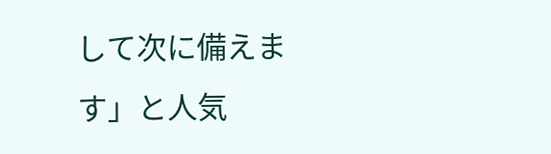して次に備えます」と人気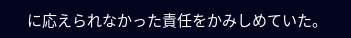に応えられなかった責任をかみしめていた。